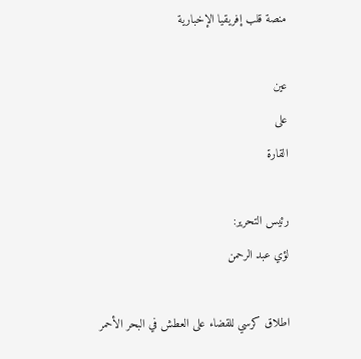منصة قلب إفريقيا الإخبارية

عين
على
القارة

رئيس التحرير:
لؤي عبد الرحمن

اطلاق كرسي للقضاء على العطش في البحر الأحمر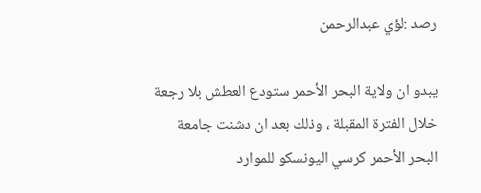رصد :لؤي عبدالرحمن

يبدو ان ولاية البحر الأحمر ستودع العطش بلا رجعة خلال الفترة المقبلة ، وذلك بعد ان دشنت جامعة البحر الأحمر كرسي اليونسكو للموارد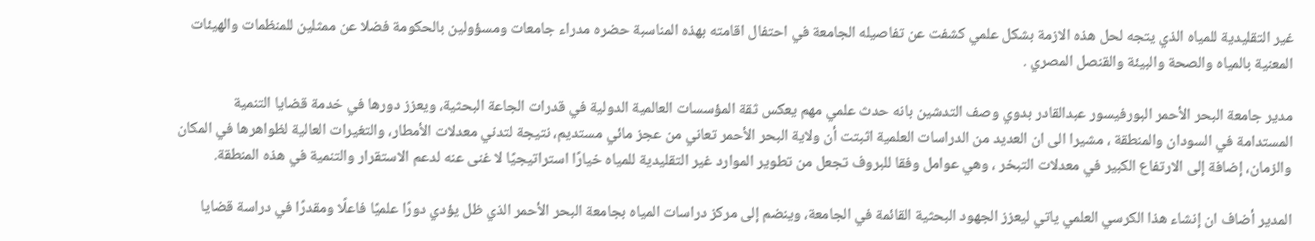غير التقليدية للمياه الذي يتجه لحل هذه الازمة بشكل علمي كشفت عن تفاصيله الجامعة في احتفال اقامته بهذه المناسبة حضره مدراء جامعات ومسؤولين بالحكومة فضلا عن ممثلين للمنظمات والهيئات المعنية بالمياه والصحة والبيئة والقنصل المصري .

مدير جامعة البحر الأحمر البورفيسور عبدالقادر بدوي وصف التدشين بانه حدث علمي مهم يعكس ثقة المؤسسات العالمية الدولية في قدرات الجاعة البحثية، ويعزز دورها في خدمة قضايا التنمية المستدامة في السودان والمنطقة ، مشيرا الى ان العديد من الدراسات العلمية اثبتت أن ولاية البحر الأحمر تعاني من عجز مائي مستديم، نتيجة لتدني معدلات الأمطار، والتغيرات العالية لظواهرها في المكان والزمان، إضافة إلى الارتفاع الكبير في معدلات التبخر ، وهي عوامل وفقا للبروف تجعل من تطوير الموارد غير التقليدية للمياه خيارًا استراتيجيًا لا غنى عنه لدعم الاستقرار والتنمية في هذه المنطقة.

المدير أضاف ان إنشاء هذا الكرسي العلمي ياتي ليعزز الجهود البحثية القائمة في الجامعة، وينضم إلى مركز دراسات المياه بجامعة البحر الأحمر الذي ظل يؤدي دورًا علميًا فاعلًا ومقدرًا في دراسة قضايا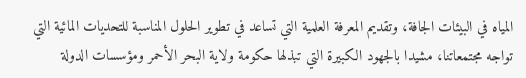المياه في البيئات الجافة، وتقديم المعرفة العلمية التي تساعد في تطوير الحلول المناسبة للتحديات المائية التي تواجه مجتمعاتنا، مشيدا بالجهود الكبيرة التي تبذلها حكومة ولاية البحر الأحمر ومؤسسات الدولة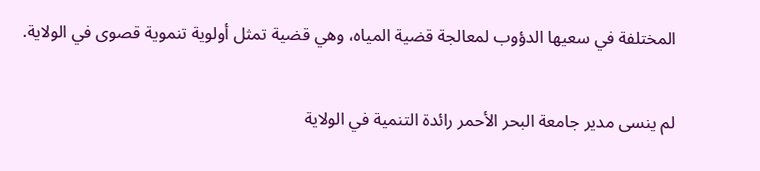المختلفة في سعيها الدؤوب لمعالجة قضية المياه، وهي قضية تمثل أولوية تنموية قصوى في الولاية.

لم ينسى مدير جامعة البحر الأحمر رائدة التنمية في الولاية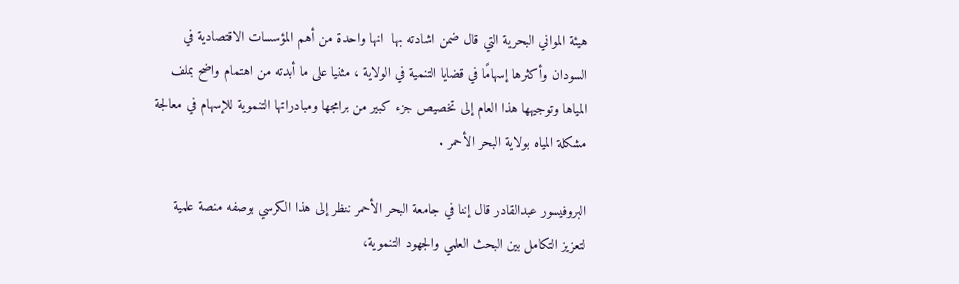هيئة المواني البحرية التي قال ضمن اشادته بها  انها واحدة من أهم المؤسسات الاقتصادية في السودان وأكثرها إسهامًا في قضايا التنمية في الولاية ، مثنيا على ما أبدته من اهتمام واضح بملف المياها وتوجيهها هذا العام إلى تخصيص جزء كبير من برامجها ومبادراتها التنموية للإسهام في معالجة مشكلة المياه بولاية البحر الأحمر .

البروفيسور عبدالقادر قال إننا في جامعة البحر الأحمر ننظر إلى هذا الكرسي بوصفه منصة علمية لتعزيز التكامل بين البحث العلمي والجهود التنموية،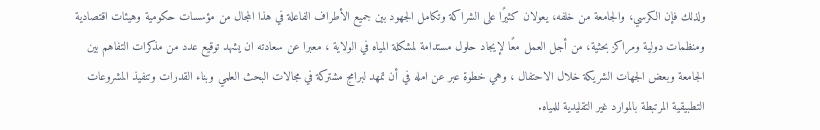ولذلك فإن الكرسي، والجامعة من خلفه، يعولان كثيرًا على الشراكة وتكامل الجهود بين جميع الأطراف الفاعلة في هذا المجال من مؤسسات حكومية وهيئات اقتصادية ومنظمات دولية ومراكز بحثية، من أجل العمل معًا لإيجاد حلول مستدامة لمشكلة المياه في الولاية ، معبرا عن سعادته ان يشهد توقيع عدد من مذكرات التفاهم بين الجامعة وبعض الجهات الشريكة خلال الاحتفال ، وهي خطوة عبر عن امله في أن تمهد لبرامج مشتركة في مجالات البحث العلمي وبناء القدرات وتنفيذ المشروعات التطبيقية المرتبطة بالموارد غير التقليدية للمياه.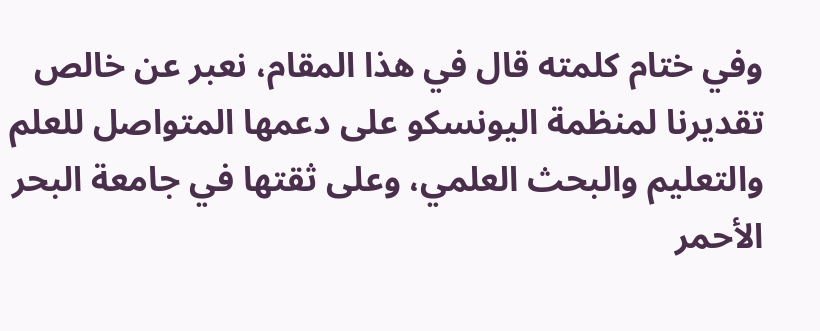وفي ختام كلمته قال في هذا المقام، نعبر عن خالص تقديرنا لمنظمة اليونسكو على دعمها المتواصل للعلم والتعليم والبحث العلمي، وعلى ثقتها في جامعة البحر الأحمر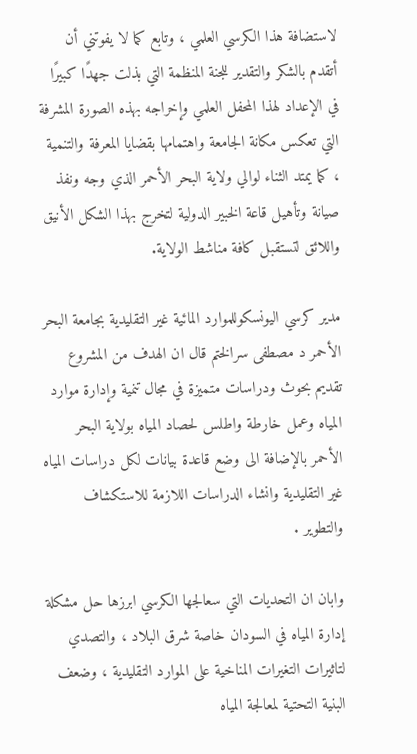لاستضافة هذا الكرسي العلمي ، وتابع كما لا يفوتني أن أتقدم بالشكر والتقدير للجنة المنظمة التي بذلت جهدًا كبيرًا في الإعداد لهذا المحفل العلمي وإخراجه بهذه الصورة المشرفة التي تعكس مكانة الجامعة واهتمامها بقضايا المعرفة والتنمية ، كما يمتد الثناء لوالي ولاية البحر الأحمر الذي وجه ونفذ صيانة وتأهيل قاعة الخبير الدولية لتخرج بهذا الشكل الأنيق واللائق لتستقبل كافة مناشط الولاية.

مدير كرسي اليونسكوللموارد المائية غير التقليدية بجامعة البحر الأحمر د مصطفى سرالختم قال ان الهدف من المشروع تقديم بحوث ودراسات متميزة في مجال تنمية وإدارة موارد المياه وعمل خارطة واطلس لحصاد المياه بولاية البحر الأحمر بالإضافة الى وضع قاعدة بيانات لكل دراسات المياه غير التقليدية وانشاء الدراسات اللازمة للاستكشاف والتطوير .

وابان ان التحديات التي سعالجها الكرسي ابرزها حل مشكلة إدارة المياه في السودان خاصة شرق البلاد ، والتصدي لتاثيرات التغيرات المناخية على الموارد التقليدية ، وضعف البنية التحتية لمعالجة المياه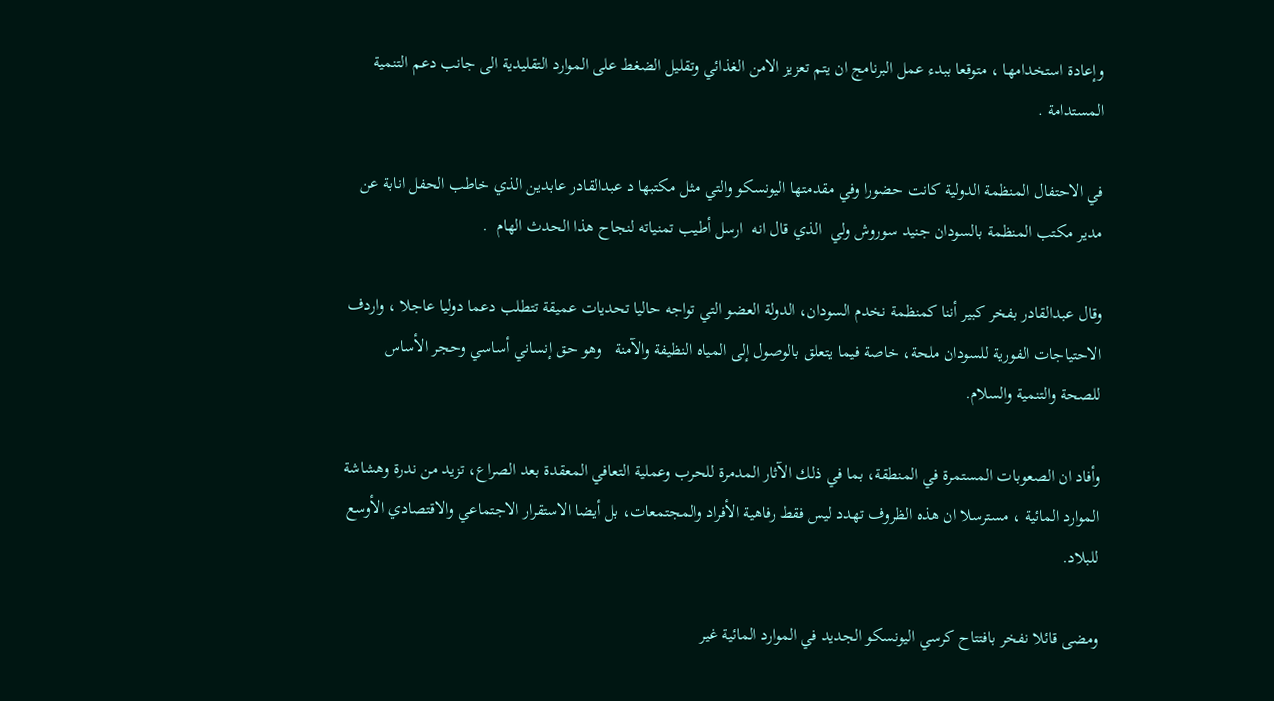وإعادة استخدامها ، متوقعا ببدء عمل البرنامج ان يتم تعزيز الامن الغذائي وتقليل الضغط على الموارد التقليدية الى جانب دعم التنمية المستدامة .

في الاحتفال المنظمة الدولية كانت حضورا وفي مقدمتها اليونسكو والتي مثل مكتبها د عبدالقادر عابدين الذي خاطب الحفل انابة عن مدير مكتب المنظمة بالسودان جنيد سوروش ولي  الذي قال انه  ارسل أطيب تمنياته لنجاح هذا الحدث الهام  .

وقال عبدالقادر بفخر كبير أننا كمنظمة نخدم السودان، الدولة العضو التي تواجه حاليا تحديات عميقة تتطلب دعما دوليا عاجلا ، واردف الاحتياجات الفورية للسودان ملحة، خاصة فيما يتعلق بالوصول إلى المياه النظيفة والآمنة   وهو حق إنساني أساسي وحجر الأساس للصحة والتنمية والسلام.

وأفاد ان الصعوبات المستمرة في المنطقة، بما في ذلك الآثار المدمرة للحرب وعملية التعافي المعقدة بعد الصراع، تزيد من ندرة وهشاشة الموارد المائية ، مسترسلا ان هذه الظروف تهدد ليس فقط رفاهية الأفراد والمجتمعات، بل أيضا الاستقرار الاجتماعي والاقتصادي الأوسع للبلاد.

ومضى قائلا نفخر بافتتاح كرسي اليونسكو الجديد في الموارد المائية غير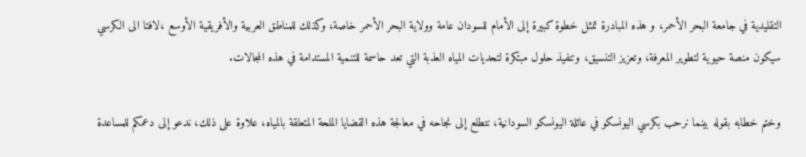التقليدية في جامعة البحر الأحمر، و هذه المبادرة تمثل خطوة كبيرة إلى الأمام للسودان عامة وولاية البحر الأحمر خاصة، وكذلك للمناطق العربية والأفريقية الأوسع ،لافتا الى الكرسي سيكون منصة حيوية لتطوير المعرفة، وتعزيز التنسيق، وتنفيذ حلول مبتكرة لتحديات المياه العذبة التي تعد حاسمة للتنمية المستدامة في هذه المجالات.

وختم خطابه بقوله بينما نرحب بكرسي اليونسكو في عائلة اليونسكو السودانية، نتطلع إلى نجاحه في معالجة هذه القضايا الملحة المتعلقة بالمياه، علاوة على ذلك، ندعو إلى دعمكم للمساعدة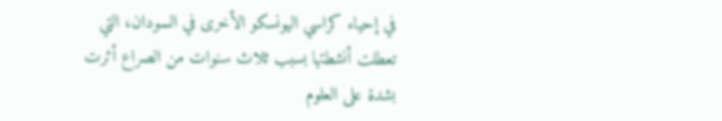في إحياء كراسي اليونسكو الأخرى في السودان، التي تعطلت أنشطتها بسبب ثلاث سنوات من الصراع أثرت بشدة على العلوم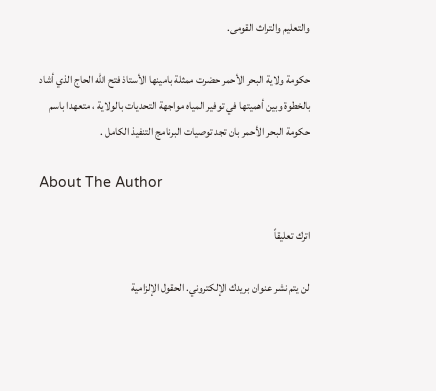والتعليم والتراث القومى.

حكومة ولاية البحر الأحمر حضرت ممثلة بامينها الأستاذ فتح الله الحاج الذي أشاد بالخطوة وبين أهميتها في توفير المياه مواجهة التحديات بالولاية ، متعهدا باسم حكومة البحر الأحمر بان تجد توصيات البرنامج التنفيذ الكامل .

About The Author

اترك تعليقاً

لن يتم نشر عنوان بريدك الإلكتروني. الحقول الإلزامية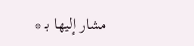مشار إليها بـ *